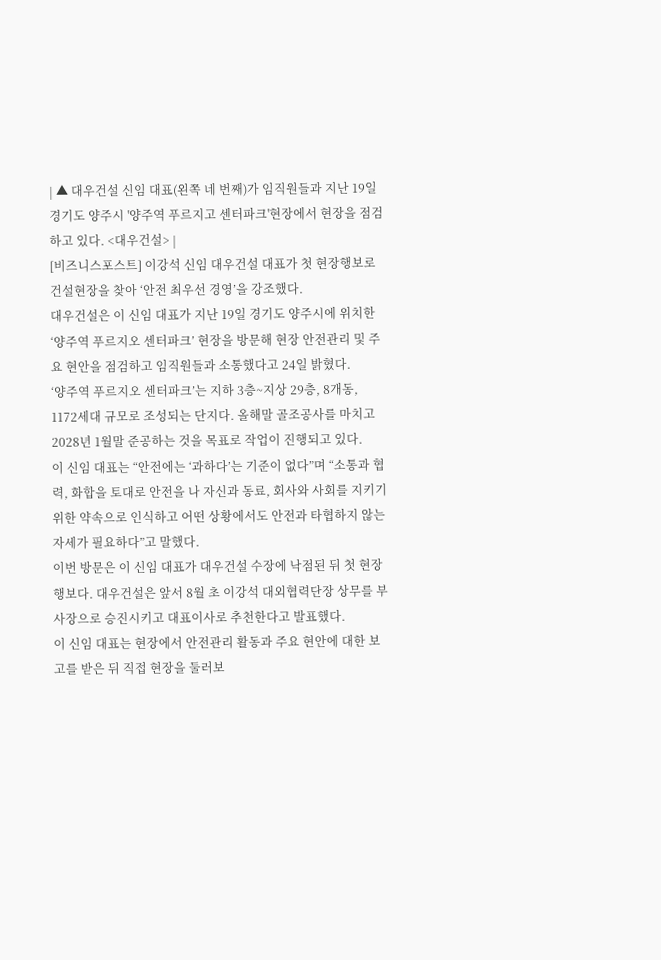| ▲ 대우건설 신임 대표(왼쪽 네 번째)가 임직원들과 지난 19일 경기도 양주시 '양주역 푸르지고 센터파크'현장에서 현장을 점검하고 있다. <대우건설> |
[비즈니스포스트] 이강석 신임 대우건설 대표가 첫 현장행보로 건설현장을 찾아 ‘안전 최우선 경영’을 강조했다.
대우건설은 이 신임 대표가 지난 19일 경기도 양주시에 위치한 ‘양주역 푸르지오 센터파크’ 현장을 방문해 현장 안전관리 및 주요 현안을 점검하고 임직원들과 소통했다고 24일 밝혔다.
‘양주역 푸르지오 센터파크’는 지하 3층~지상 29층, 8개동, 1172세대 규모로 조성되는 단지다. 올해말 골조공사를 마치고 2028년 1월말 준공하는 것을 목표로 작업이 진행되고 있다.
이 신임 대표는 “안전에는 ‘과하다’는 기준이 없다”며 “소통과 협력, 화합을 토대로 안전을 나 자신과 동료, 회사와 사회를 지키기 위한 약속으로 인식하고 어떤 상황에서도 안전과 타협하지 않는 자세가 필요하다”고 말했다.
이번 방문은 이 신임 대표가 대우건설 수장에 낙점된 뒤 첫 현장 행보다. 대우건설은 앞서 8월 초 이강석 대외협력단장 상무를 부사장으로 승진시키고 대표이사로 추천한다고 발표했다.
이 신임 대표는 현장에서 안전관리 활동과 주요 현안에 대한 보고를 받은 뒤 직접 현장을 둘러보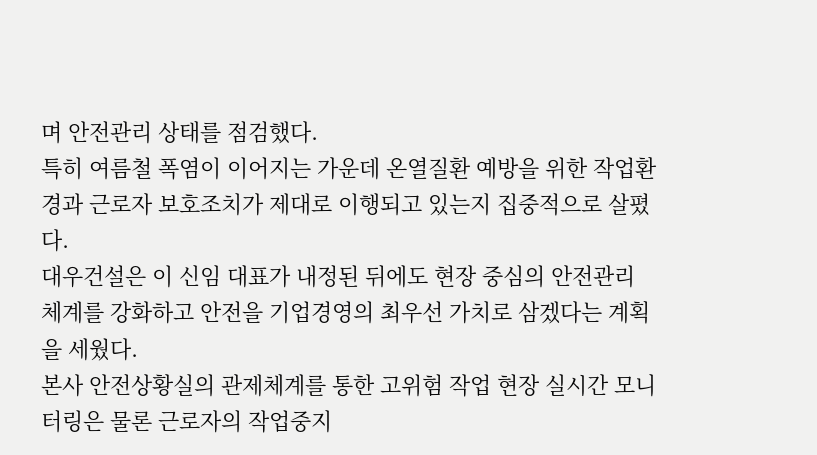며 안전관리 상태를 점검했다.
특히 여름철 폭염이 이어지는 가운데 온열질환 예방을 위한 작업환경과 근로자 보호조치가 제대로 이행되고 있는지 집중적으로 살폈다.
대우건설은 이 신임 대표가 내정된 뒤에도 현장 중심의 안전관리 체계를 강화하고 안전을 기업경영의 최우선 가치로 삼겠다는 계획을 세웠다.
본사 안전상황실의 관제체계를 통한 고위험 작업 현장 실시간 모니터링은 물론 근로자의 작업중지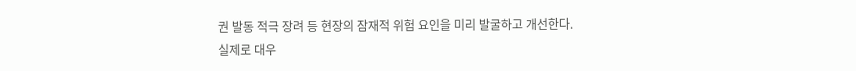권 발동 적극 장려 등 현장의 잠재적 위험 요인을 미리 발굴하고 개선한다.
실제로 대우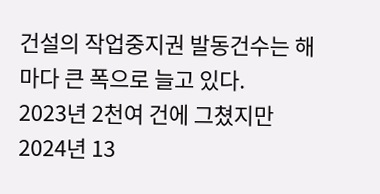건설의 작업중지권 발동건수는 해마다 큰 폭으로 늘고 있다.
2023년 2천여 건에 그쳤지만 2024년 13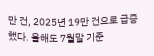만 건, 2025년 19만 건으로 급증했다. 올해도 7월말 기준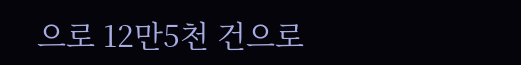으로 12만5천 건으로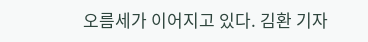오름세가 이어지고 있다. 김환 기자